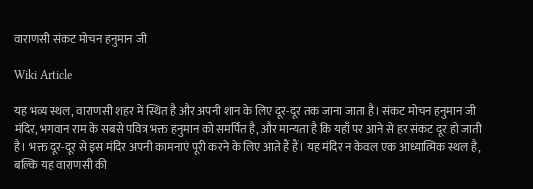वाराणसी संकट मोचन हनुमान जी

Wiki Article

यह भव्य स्थल, वाराणसी शहर में स्थित है और अपनी शान के लिए दूर-दूर तक जाना जाता है। संकट मोचन हनुमान जी मंदिर, भगवान राम के सबसे पवित्र भक्त हनुमान को समर्पित है, और मान्यता है कि यहाँ पर आने से हर संकट दूर हो जाती है। भक्त दूर-दूर से इस मंदिर अपनी कामनाएं पूरी करने के लिए आते हैं हैं। यह मंदिर न केवल एक आध्यात्मिक स्थल है, बल्कि यह वाराणसी की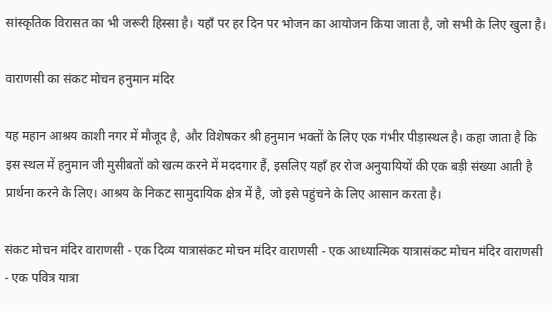सांस्कृतिक विरासत का भी जरूरी हिस्सा है। यहाँ पर हर दिन पर भोजन का आयोजन किया जाता है, जो सभी के लिए खुला है।

वाराणसी का संकट मोचन हनुमान मंदिर

यह महान आश्रय काशी नगर में मौजूद है, और विशेषकर श्री हनुमान भक्तों के लिए एक गंभीर पीड़ास्थल है। कहा जाता है कि इस स्थल में हनुमान जी मुसीबतों को खत्म करने में मददगार हैं, इसलिए यहाँ हर रोज अनुयायियों की एक बड़ी संख्या आती है प्रार्थना करने के लिए। आश्रय के निकट सामुदायिक क्षेत्र में है, जो इसे पहुंचने के लिए आसान करता है।

संकट मोचन मंदिर वाराणसी - एक दिव्य यात्रासंकट मोचन मंदिर वाराणसी - एक आध्यात्मिक यात्रासंकट मोचन मंदिर वाराणसी - एक पवित्र यात्रा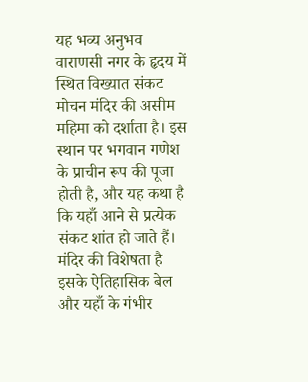यह भव्य अनुभव वाराणसी नगर के हृदय में स्थित विख्यात संकट मोचन मंदिर की असीम महिमा को दर्शाता है। इस स्थान पर भगवान गणेश के प्राचीन रूप की पूजा होती है, और यह कथा है कि यहाँ आने से प्रत्येक संकट शांत हो जाते हैं। मंदिर की विशेषता है इसके ऐतिहासिक बेल और यहाँ के गंभीर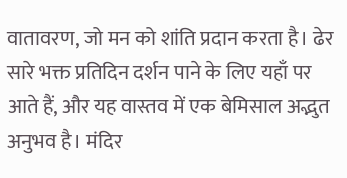वातावरण, जो मन को शांति प्रदान करता है। ढेर सारे भक्त प्रतिदिन दर्शन पाने के लिए यहाँ पर आते हैं, और यह वास्तव में एक बेमिसाल अद्भुत अनुभव है। मंदिर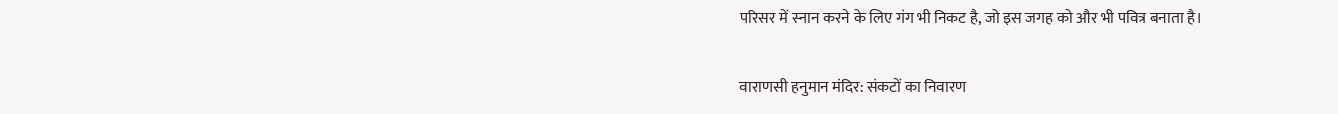परिसर में स्नान करने के लिए गंग भी निकट है, जो इस जगह को और भी पवित्र बनाता है।

वाराणसी हनुमान मंदिर: संकटों का निवारण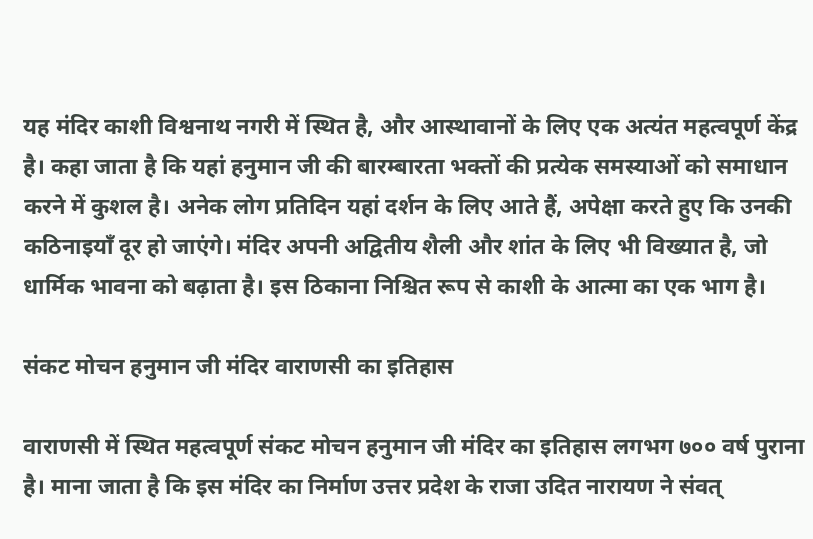यह मंदिर काशी विश्वनाथ नगरी में स्थित है, और आस्थावानों के लिए एक अत्यंत महत्वपूर्ण केंद्र है। कहा जाता है कि यहां हनुमान जी की बारम्बारता भक्तों की प्रत्येक समस्याओं को समाधान करने में कुशल है। अनेक लोग प्रतिदिन यहां दर्शन के लिए आते हैं, अपेक्षा करते हुए कि उनकी कठिनाइयाँ दूर हो जाएंगे। मंदिर अपनी अद्वितीय शैली और शांत के लिए भी विख्यात है, जो धार्मिक भावना को बढ़ाता है। इस ठिकाना निश्चित रूप से काशी के आत्मा का एक भाग है।

संकट मोचन हनुमान जी मंदिर वाराणसी का इतिहास

वाराणसी में स्थित महत्वपूर्ण संकट मोचन हनुमान जी मंदिर का इतिहास लगभग ७०० वर्ष पुराना है। माना जाता है कि इस मंदिर का निर्माण उत्तर प्रदेश के राजा उदित नारायण ने संवत्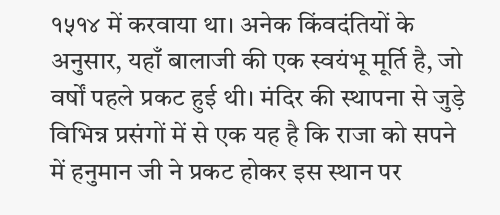१५१४ में करवाया था। अनेक किंवदंतियों के अनुसार, यहाँ बालाजी की एक स्वयंभू मूर्ति है, जो वर्षों पहले प्रकट हुई थी। मंदिर की स्थापना से जुड़े विभिन्न प्रसंगों में से एक यह है कि राजा को सपने में हनुमान जी ने प्रकट होकर इस स्थान पर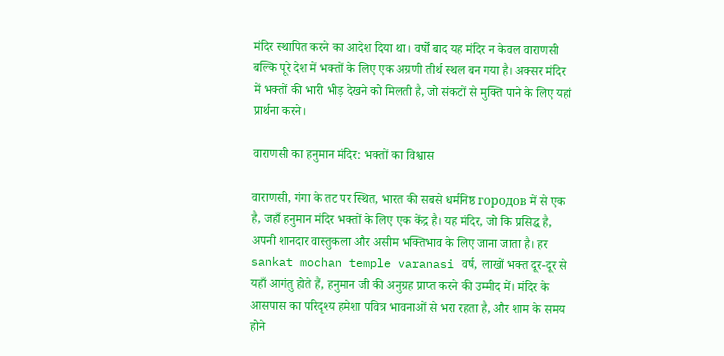मंदिर स्थापित करने का आदेश दिया था। वर्षों बाद यह मंदिर न केवल वाराणसी बल्कि पूरे देश में भक्तों के लिए एक अग्रणी तीर्थ स्थल बन गया है। अक्सर मंदिर में भक्तों की भारी भीड़ देखने को मिलती है, जो संकटों से मुक्ति पाने के लिए यहां प्रार्थना करने।

वाराणसी का हनुमान मंदिर: भक्तों का विश्वास

वाराणसी, गंगा के तट पर स्थित, भारत की सबसे धर्मनिष्ठ городов में से एक है, जहाँ हनुमान मंदिर भक्तों के लिए एक केंद्र है। यह मंदिर, जो कि प्रसिद्ध है, अपनी शानदार वास्तुकला और असीम भक्तिभाव के लिए जाना जाता है। हर sankat mochan temple varanasi वर्ष, लाखों भक्त दूर-दूर से यहाँ आगंतु होते हैं, हनुमान जी की अनुग्रह प्राप्त करने की उम्मीद में। मंदिर के आसपास का परिदृश्य हमेशा पवित्र भावनाओं से भरा रहता है, और शाम के समय होने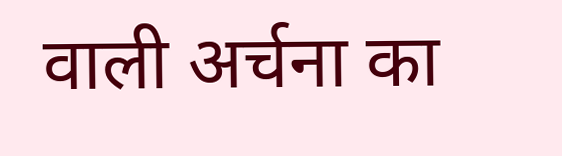वाली अर्चना का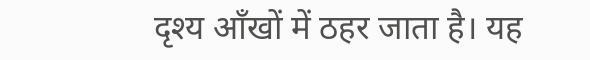दृश्य आँखों में ठहर जाता है। यह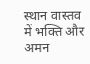स्थान वास्तव में भक्ति और अमन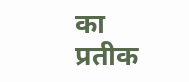का प्रतीक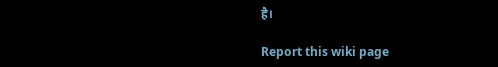है।

Report this wiki page